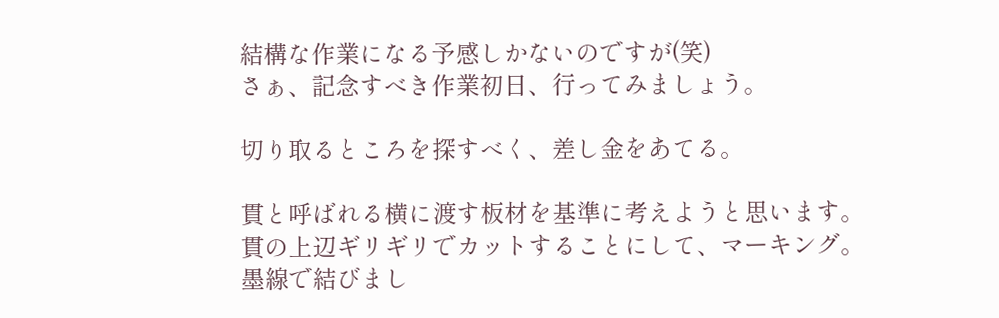結構な作業になる予感しかないのですが(笑)
さぁ、記念すべき作業初日、行ってみましょう。

切り取るところを探すべく、差し金をあてる。

貫と呼ばれる横に渡す板材を基準に考えようと思います。
貫の上辺ギリギリでカットすることにして、マーキング。
墨線で結びまし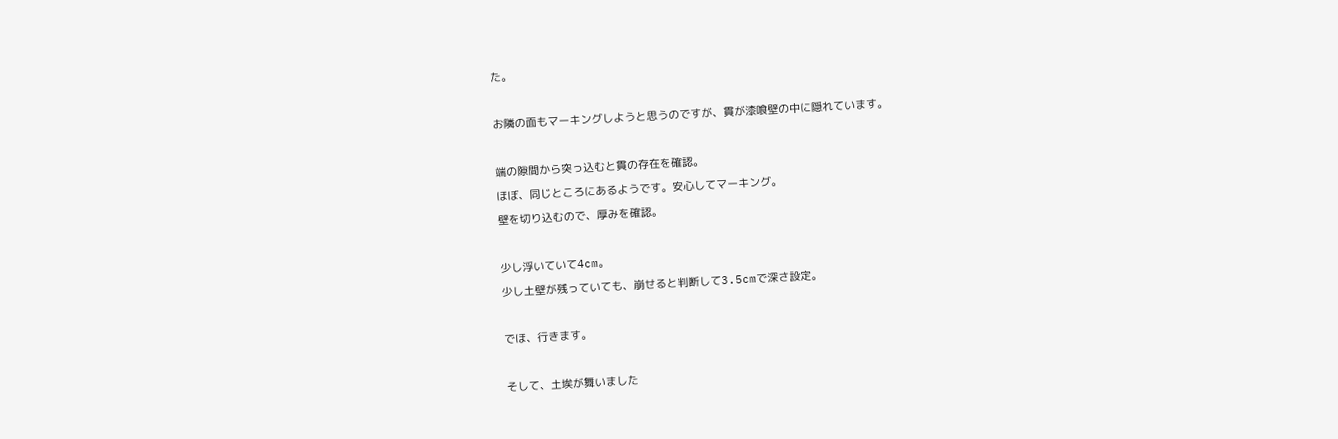た。

お隣の面もマーキングしようと思うのですが、貫が漆喰壁の中に隠れています。

端の隙間から突っ込むと貫の存在を確認。
ほぼ、同じところにあるようです。安心してマーキング。
壁を切り込むので、厚みを確認。

少し浮いていて4cm。
少し土壁が残っていても、崩せると判断して3.5cmで深さ設定。

でほ、行きます。

そして、土埃が舞いました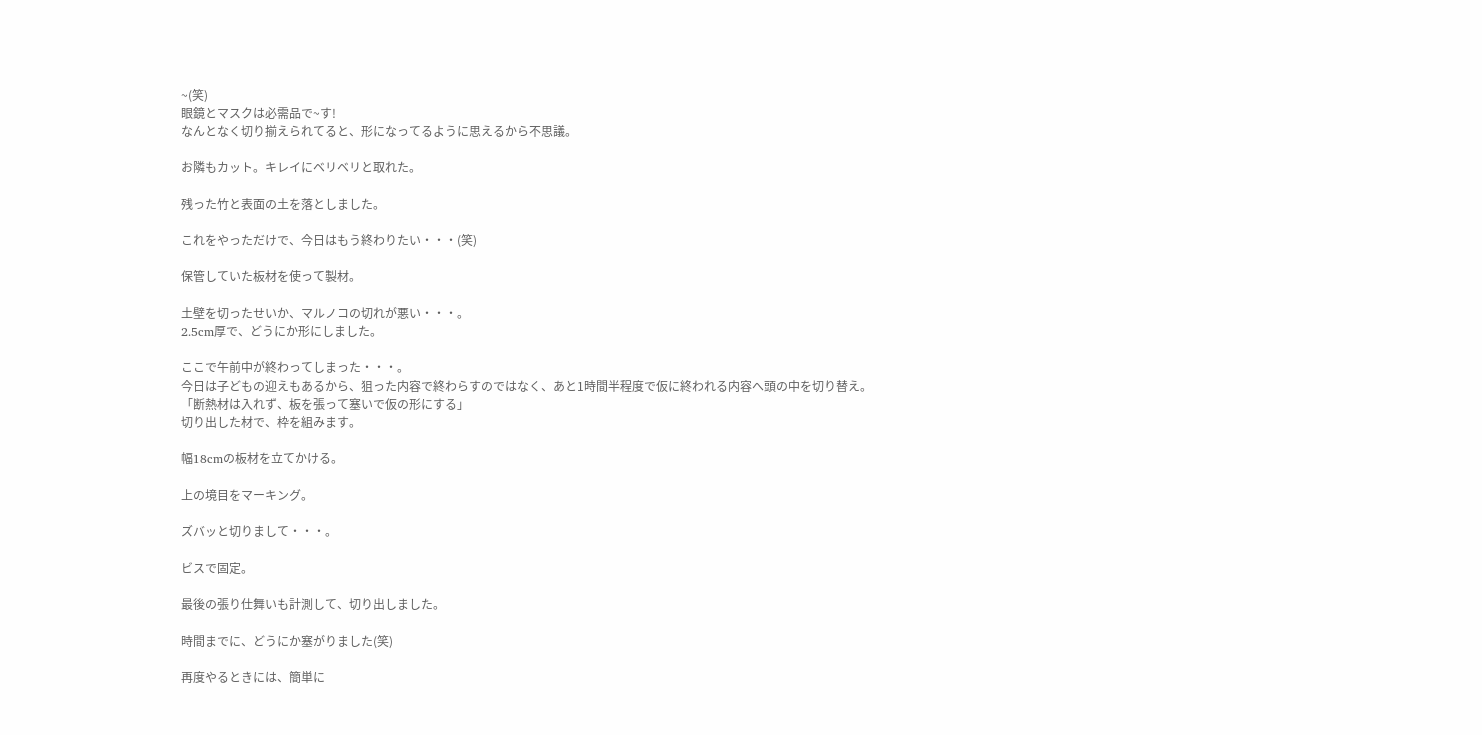~(笑)
眼鏡とマスクは必需品で~す!
なんとなく切り揃えられてると、形になってるように思えるから不思議。

お隣もカット。キレイにベリベリと取れた。

残った竹と表面の土を落としました。

これをやっただけで、今日はもう終わりたい・・・(笑)

保管していた板材を使って製材。

土壁を切ったせいか、マルノコの切れが悪い・・・。
2.5cm厚で、どうにか形にしました。

ここで午前中が終わってしまった・・・。
今日は子どもの迎えもあるから、狙った内容で終わらすのではなく、あと1時間半程度で仮に終われる内容へ頭の中を切り替え。
「断熱材は入れず、板を張って塞いで仮の形にする」
切り出した材で、枠を組みます。

幅18cmの板材を立てかける。

上の境目をマーキング。

ズバッと切りまして・・・。

ビスで固定。

最後の張り仕舞いも計測して、切り出しました。

時間までに、どうにか塞がりました(笑)

再度やるときには、簡単に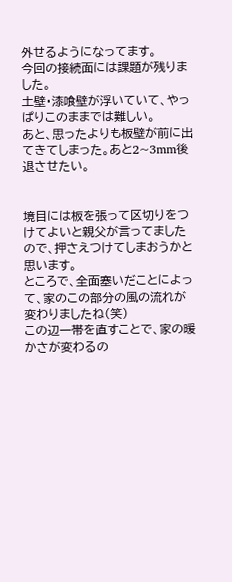外せるようになってます。
今回の接続面には課題が残りました。
土壁・漆喰壁が浮いていて、やっぱりこのままでは難しい。
あと、思ったよりも板壁が前に出てきてしまった。あと2~3mm後退させたい。


境目には板を張って区切りをつけてよいと親父が言ってましたので、押さえつけてしまおうかと思います。
ところで、全面塞いだことによって、家のこの部分の風の流れが変わりましたね(笑)
この辺一帯を直すことで、家の暖かさが変わるの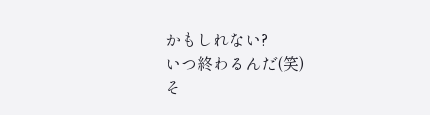かもしれない?
いつ終わるんだ(笑)
そ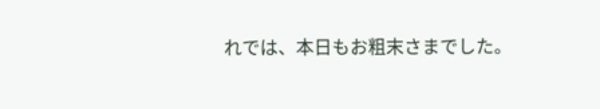れでは、本日もお粗末さまでした。